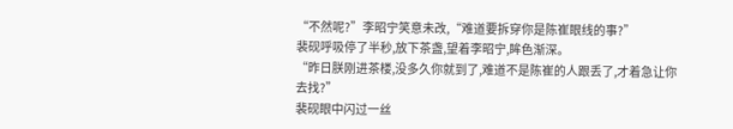“不然呢?”李昭宁笑意未改,“难道要拆穿你是陈崔眼线的事?”
裴砚呼吸停了半秒,放下茶盏,望着李昭宁,眸色渐深。
“昨日朕刚进茶楼,没多久你就到了,难道不是陈崔的人跟丢了,才着急让你去找?”
裴砚眼中闪过一丝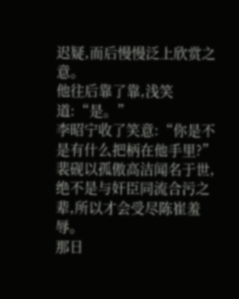迟疑,而后慢慢泛上欣赏之意。
他往后靠了靠,浅笑道:“是。”
李昭宁收了笑意:“你是不是有什么把柄在他手里?”
裴砚以孤傲高洁闻名于世,绝不是与奸臣同流合污之辈,所以才会受尽陈崔羞辱。
那日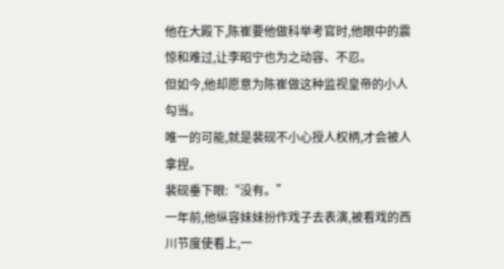他在大殿下,陈崔要他做科举考官时,他眼中的震惊和难过,让李昭宁也为之动容、不忍。
但如今,他却愿意为陈崔做这种监视皇帝的小人勾当。
唯一的可能,就是裴砚不小心授人权柄,才会被人拿捏。
裴砚垂下眼:“没有。”
一年前,他纵容妹妹扮作戏子去表演,被看戏的西川节度使看上,一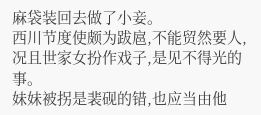麻袋装回去做了小妾。
西川节度使颇为跋扈,不能贸然要人,况且世家女扮作戏子,是见不得光的事。
妹妹被拐是裴砚的错,也应当由他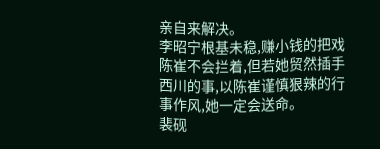亲自来解决。
李昭宁根基未稳,赚小钱的把戏陈崔不会拦着,但若她贸然插手西川的事,以陈崔谨慎狠辣的行事作风,她一定会送命。
裴砚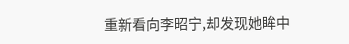重新看向李昭宁,却发现她眸中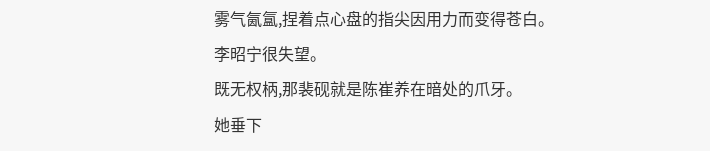雾气氤氲,捏着点心盘的指尖因用力而变得苍白。
李昭宁很失望。
既无权柄,那裴砚就是陈崔养在暗处的爪牙。
她垂下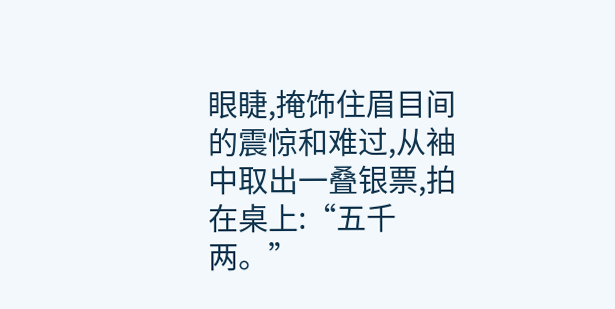眼睫,掩饰住眉目间的震惊和难过,从袖中取出一叠银票,拍在桌上:“五千两。”